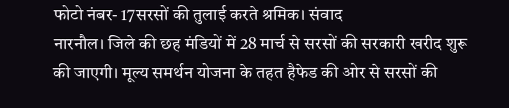फोटो नंबर- 17सरसों की तुलाई करते श्रमिक। संवाद
नारनौल। जिले की छह मंडियों में 28 मार्च से सरसों की सरकारी खरीद शुरू की जाएगी। मूल्य समर्थन योजना के तहत हैफेड की ओर से सरसों की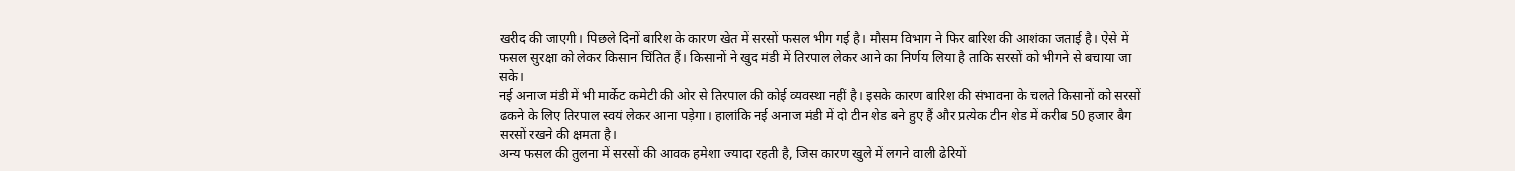खरीद की जाएगी। पिछले दिनों बारिश के कारण खेत में सरसों फसल भीग गई है। मौसम विभाग ने फिर बारिश की आशंका जताई है। ऐसे में फसल सुरक्षा को लेकर किसान चिंतित हैं। किसानों ने खुद मंडी में तिरपाल लेकर आने का निर्णय लिया है ताकि सरसों को भीगने से बचाया जा सके।
नई अनाज मंडी में भी मार्केट कमेटी की ओर से तिरपाल की कोई व्यवस्था नहीं है। इसके कारण बारिश की संभावना के चलते किसानों को सरसों ढकने के लिए तिरपाल स्वयं लेकर आना पड़ेगा। हालांकि नई अनाज मंडी में दो टीन शेड बने हुए हैं और प्रत्येक टीन शेड में करीब 50 हजार बैग सरसों रखने की क्षमता है।
अन्य फसल की तुलना में सरसों की आवक हमेशा ज्यादा रहती है, जिस कारण खुले में लगने वाली ढेरियों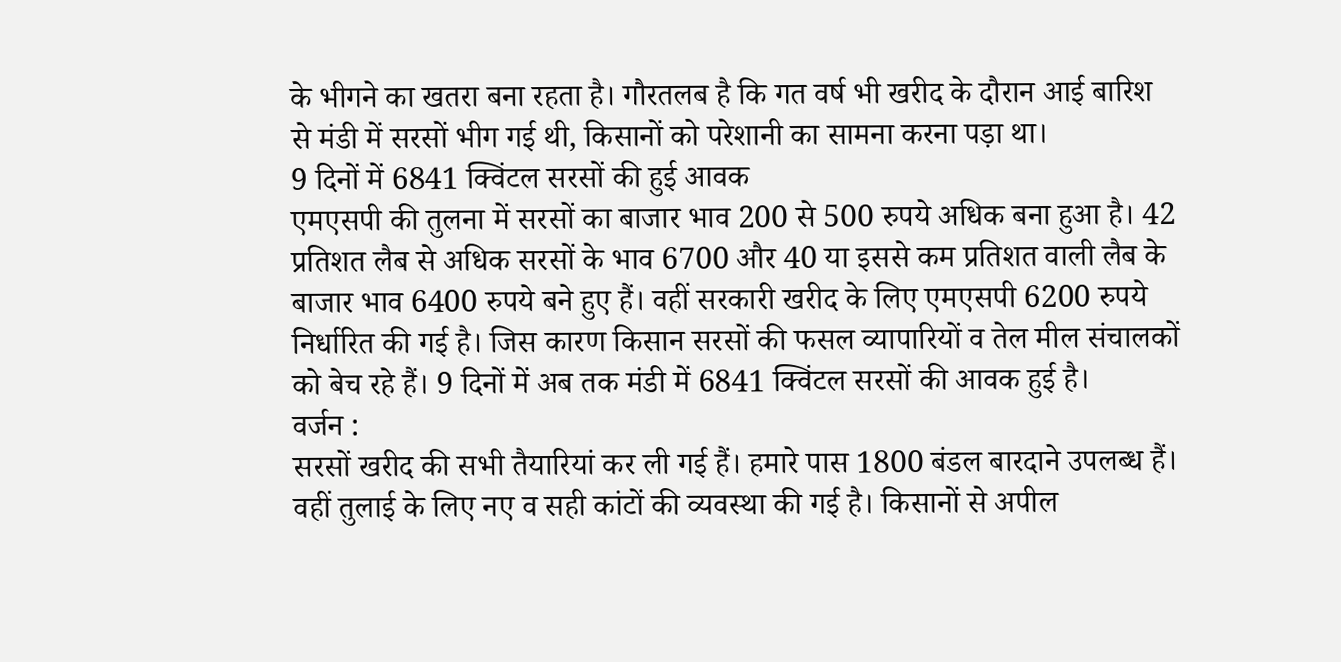के भीगने का खतरा बना रहता है। गौरतलब है कि गत वर्ष भी खरीद के दौरान आई बारिश से मंडी में सरसों भीग गई थी, किसानों को परेशानी का सामना करना पड़ा था।
9 दिनों में 6841 क्विंटल सरसों की हुई आवक
एमएसपी की तुलना में सरसों का बाजार भाव 200 से 500 रुपये अधिक बना हुआ है। 42 प्रतिशत लैब से अधिक सरसों के भाव 6700 और 40 या इससे कम प्रतिशत वाली लैब के बाजार भाव 6400 रुपये बने हुए हैं। वहीं सरकारी खरीद के लिए एमएसपी 6200 रुपये निर्धारित की गई है। जिस कारण किसान सरसों की फसल व्यापारियों व तेल मील संचालकों को बेच रहे हैं। 9 दिनों में अब तक मंडी में 6841 क्विंटल सरसों की आवक हुई है।
वर्जन :
सरसों खरीद की सभी तैयारियां कर ली गई हैं। हमारे पास 1800 बंडल बारदाने उपलब्ध हैं। वहीं तुलाई के लिए नए व सही कांटों की व्यवस्था की गई है। किसानों से अपील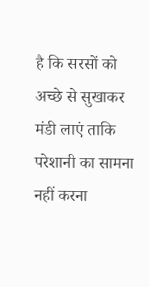है कि सरसों को अच्छे से सुखाकर मंडी लाएं ताकि परेशानी का सामना नहीं करना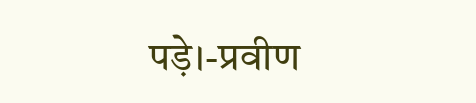पड़े।-प्रवीण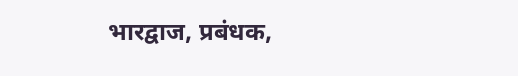भारद्वाज, प्रबंधक,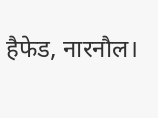हैफेड, नारनौल।